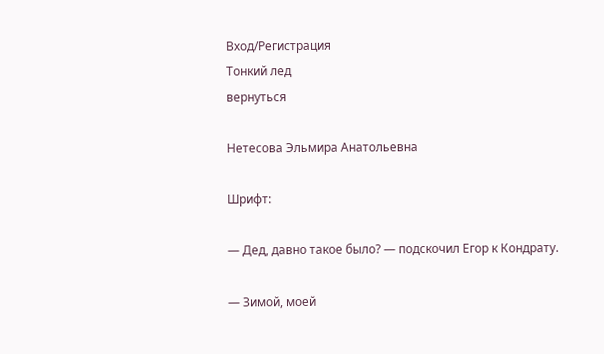Вход/Регистрация
Тонкий лед
вернуться

Нетесова Эльмира Анатольевна

Шрифт:

— Дед, давно такое было? — подскочил Егор к Кондрату.

— Зимой, моей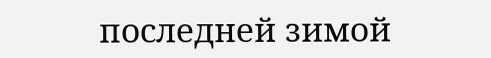последней зимой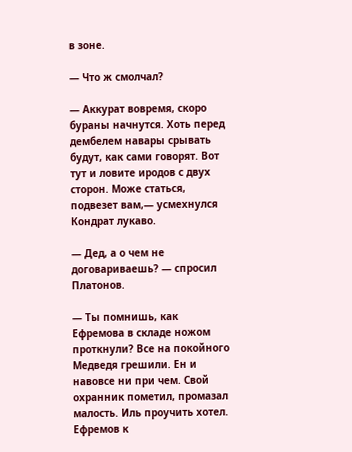в зоне.

— Что ж смолчал?

— Аккурат вовремя, скоро бураны начнутся. Хоть перед дембелем навары срывать будут, как сами говорят. Вот тут и ловите иродов с двух сторон. Може статься, подвезет вам,— усмехнулся Кондрат лукаво.

— Дед, а о чем не договариваешь? — спросил Платонов.

— Ты помнишь, как Ефремова в складе ножом проткнули? Все на покойного Медведя грешили. Ен и навовсе ни при чем. Свой охранник пометил, промазал малость. Иль проучить хотел. Ефремов к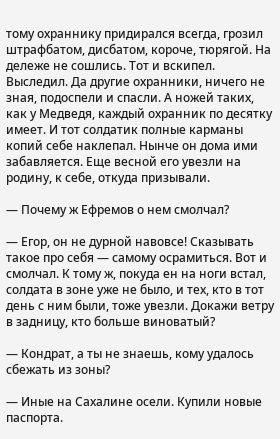тому охраннику придирался всегда, грозил штрафбатом, дисбатом, короче, тюрягой. На дележе не сошлись. Тот и вскипел. Выследил. Да другие охранники, ничего не зная, подоспели и спасли. А ножей таких, как у Медведя, каждый охранник по десятку имеет. И тот солдатик полные карманы копий себе наклепал. Нынче он дома ими забавляется. Еще весной его увезли на родину, к себе, откуда призывали.

— Почему ж Ефремов о нем смолчал?

— Егор, он не дурной навовсе! Сказывать такое про себя — самому осрамиться. Вот и смолчал. К тому ж, покуда ен на ноги встал, солдата в зоне уже не было, и тех, кто в тот день с ним были, тоже увезли. Докажи ветру в задницу, кто больше виноватый?

— Кондрат, а ты не знаешь, кому удалось сбежать из зоны?

— Иные на Сахалине осели. Купили новые паспорта.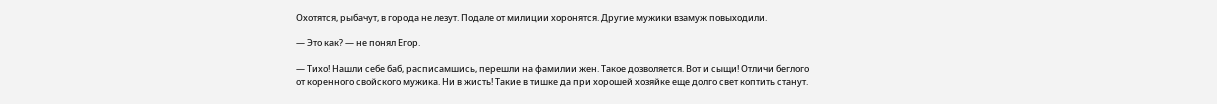Охотятся, рыбачут, в города не лезут. Подале от милиции хоронятся. Другие мужики взамуж повыходили.

— Это как? — не понял Егор.

— Тихо! Нашли себе баб, расписамшись, перешли на фамилии жен. Такое дозволяется. Вот и сыщи! Отличи беглого от коренного свойского мужика. Ни в жисть! Такие в тишке да при хорошей хозяйке еще долго свет коптить станут.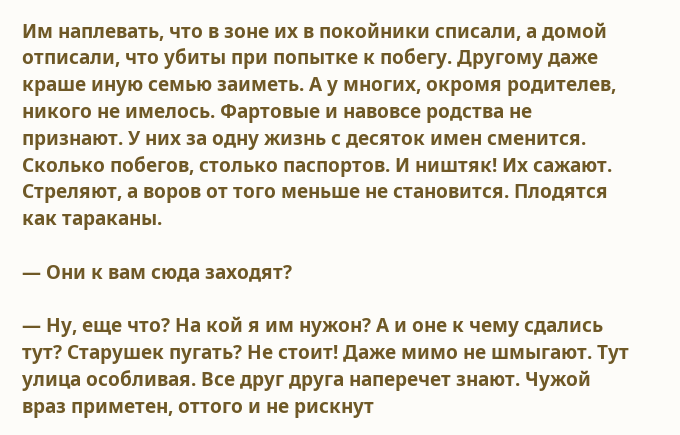Им наплевать, что в зоне их в покойники списали, а домой отписали, что убиты при попытке к побегу. Другому даже краше иную семью заиметь. А у многих, окромя родителев, никого не имелось. Фартовые и навовсе родства не признают. У них за одну жизнь с десяток имен сменится. Сколько побегов, столько паспортов. И ништяк! Их сажают. Стреляют, а воров от того меньше не становится. Плодятся как тараканы.

— Они к вам сюда заходят?

— Ну, еще что? На кой я им нужон? А и оне к чему сдались тут? Старушек пугать? Не стоит! Даже мимо не шмыгают. Тут улица особливая. Все друг друга наперечет знают. Чужой враз приметен, оттого и не рискнут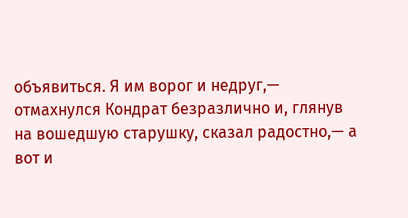объявиться. Я им ворог и недруг,— отмахнулся Кондрат безразлично и, глянув на вошедшую старушку, сказал радостно,— а вот и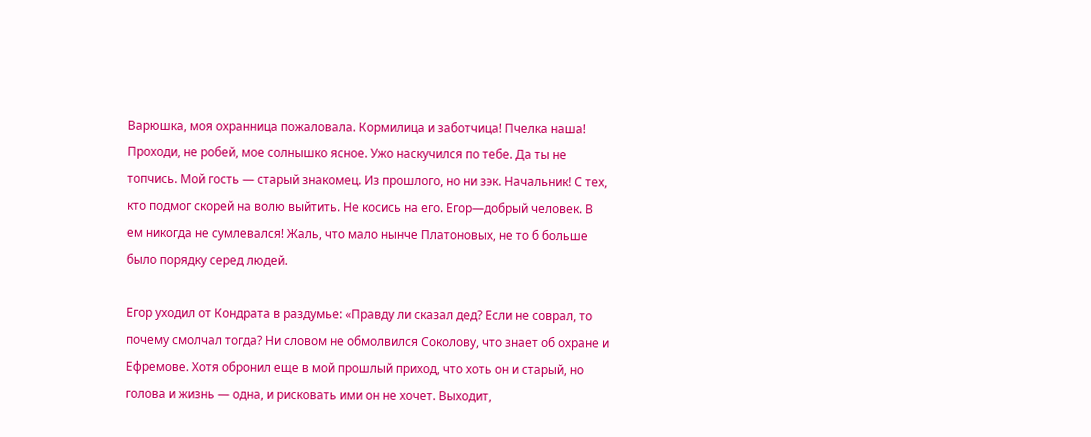Варюшка, моя охранница пожаловала. Кормилица и заботчица! Пчелка наша! Проходи, не робей, мое солнышко ясное. Ужо наскучился по тебе. Да ты не топчись. Мой гость — старый знакомец. Из прошлого, но ни зэк. Начальник! С тех, кто подмог скорей на волю выйтить. Не косись на его. Егор—добрый человек. В ем никогда не сумлевался! Жаль, что мало нынче Платоновых, не то б больше было порядку серед людей.

Егор уходил от Кондрата в раздумье: «Правду ли сказал дед? Если не соврал, то почему смолчал тогда? Ни словом не обмолвился Соколову, что знает об охране и Ефремове. Хотя обронил еще в мой прошлый приход, что хоть он и старый, но голова и жизнь — одна, и рисковать ими он не хочет. Выходит,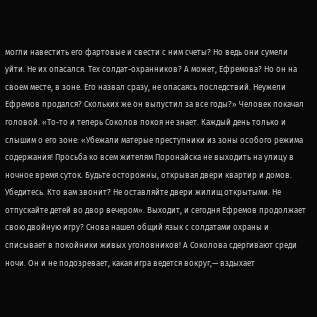могли навестить его фартовые и свести с ним счеты? Но ведь они сумели уйти. Не их опасался. Тех солдат-охранников? А может, Ефремова? Но он на своем месте, в зоне. Его назвал сразу, не опасаясь последствий. Неужели Ефремов продался? Скольких же он выпустил за все годы?» Человек покачал головой. «То-то и теперь Соколов покоя не знает. Каждый день только и слышим о его зоне: «Убежали матерые преступники из зоны особого режима содержания! Просьба ко всем жителям Поронайска не выходить на улицу в ночное время суток. Будьте осторожны, открывая двери квартир и домов. Убедитесь. Кто вам звонит? Не оставляйте двери жилищ открытыми. Не отпускайте детей во двор вечером». Выходит, и сегодня Ефремов продолжает свою двойную игру? Снова нашел общий язык с солдатами охраны и списывает в покойники живых уголовников! А Соколова сдергивают среди ночи. Он и не подозревает, какая игра ведется вокруг,— вздыхает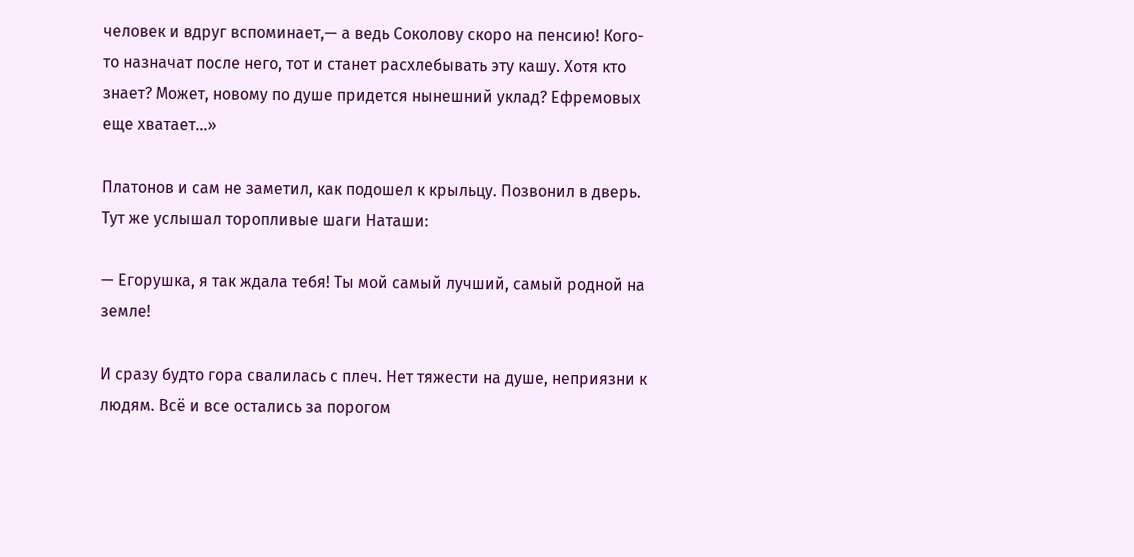человек и вдруг вспоминает,— а ведь Соколову скоро на пенсию! Кого-то назначат после него, тот и станет расхлебывать эту кашу. Хотя кто знает? Может, новому по душе придется нынешний уклад? Ефремовых еще хватает...»

Платонов и сам не заметил, как подошел к крыльцу. Позвонил в дверь. Тут же услышал торопливые шаги Наташи:

— Егорушка, я так ждала тебя! Ты мой самый лучший, самый родной на земле!

И сразу будто гора свалилась с плеч. Нет тяжести на душе, неприязни к людям. Всё и все остались за порогом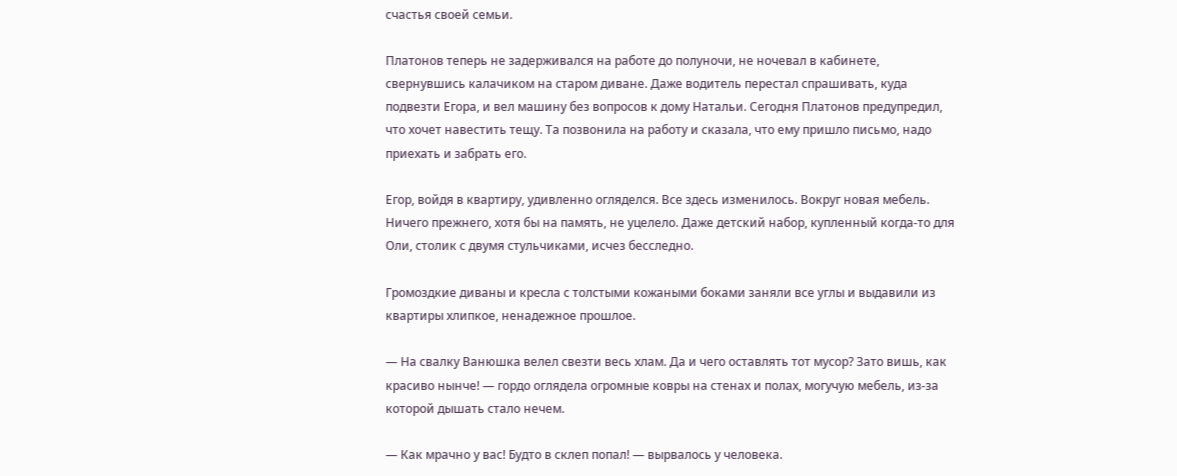счастья своей семьи.

Платонов теперь не задерживался на работе до полуночи, не ночевал в кабинете, свернувшись калачиком на старом диване. Даже водитель перестал спрашивать, куда подвезти Егора, и вел машину без вопросов к дому Натальи. Сегодня Платонов предупредил, что хочет навестить тещу. Та позвонила на работу и сказала, что ему пришло письмо, надо приехать и забрать его.

Егор, войдя в квартиру, удивленно огляделся. Все здесь изменилось. Вокруг новая мебель. Ничего прежнего, хотя бы на память, не уцелело. Даже детский набор, купленный когда-то для Оли, столик с двумя стульчиками, исчез бесследно.

Громоздкие диваны и кресла с толстыми кожаными боками заняли все углы и выдавили из квартиры хлипкое, ненадежное прошлое.

— На свалку Ванюшка велел свезти весь хлам. Да и чего оставлять тот мусор? Зато вишь, как красиво нынче! — гордо оглядела огромные ковры на стенах и полах, могучую мебель, из-за которой дышать стало нечем.

— Как мрачно у вас! Будто в склеп попал! — вырвалось у человека.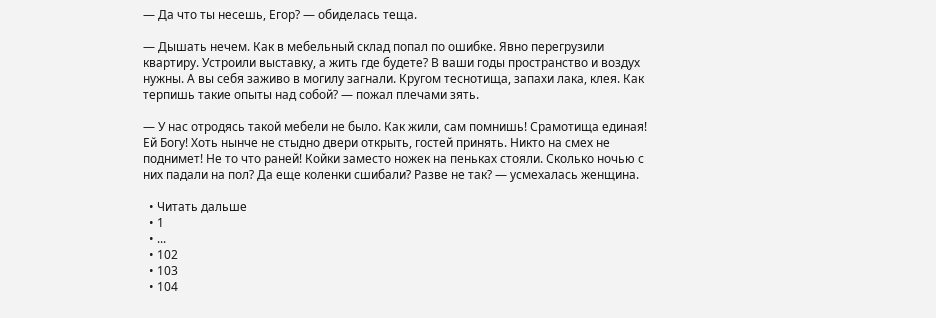— Да что ты несешь, Егор? — обиделась теща.

— Дышать нечем. Как в мебельный склад попал по ошибке. Явно перегрузили квартиру. Устроили выставку, а жить где будете? В ваши годы пространство и воздух нужны. А вы себя заживо в могилу загнали. Кругом теснотища, запахи лака, клея. Как терпишь такие опыты над собой? — пожал плечами зять.

— У нас отродясь такой мебели не было. Как жили, сам помнишь! Срамотища единая! Ей Богу! Хоть нынче не стыдно двери открыть, гостей принять. Никто на смех не поднимет! Не то что раней! Койки заместо ножек на пеньках стояли. Сколько ночью с них падали на пол? Да еще коленки сшибали? Разве не так? — усмехалась женщина.

  • Читать дальше
  • 1
  • ...
  • 102
  • 103
  • 104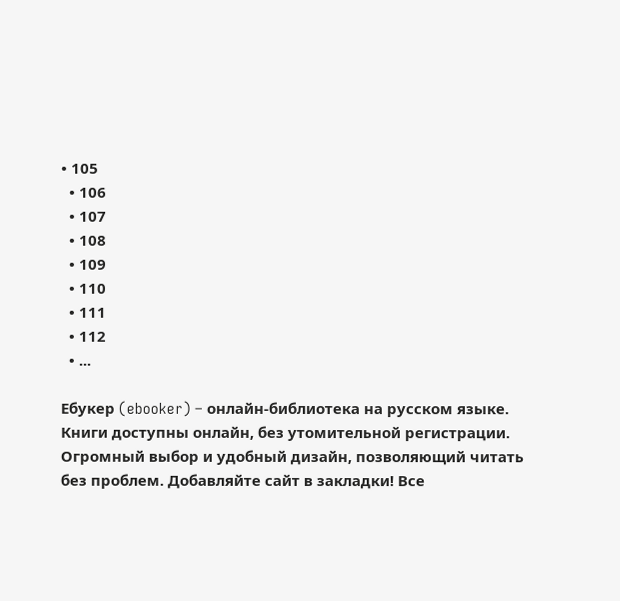• 105
  • 106
  • 107
  • 108
  • 109
  • 110
  • 111
  • 112
  • ...

Ебукер (ebooker) – онлайн-библиотека на русском языке. Книги доступны онлайн, без утомительной регистрации. Огромный выбор и удобный дизайн, позволяющий читать без проблем. Добавляйте сайт в закладки! Все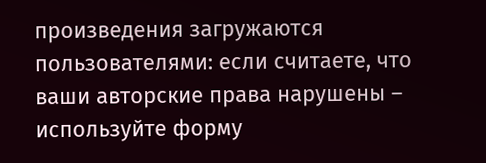произведения загружаются пользователями: если считаете, что ваши авторские права нарушены – используйте форму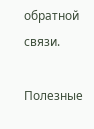обратной связи.

Полезные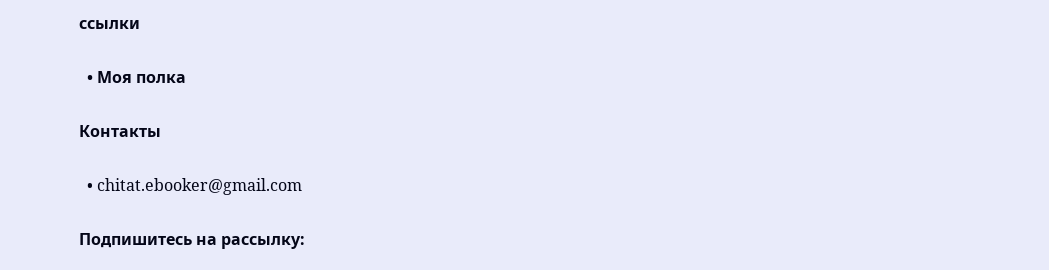ссылки

  • Моя полка

Контакты

  • chitat.ebooker@gmail.com

Подпишитесь на рассылку: